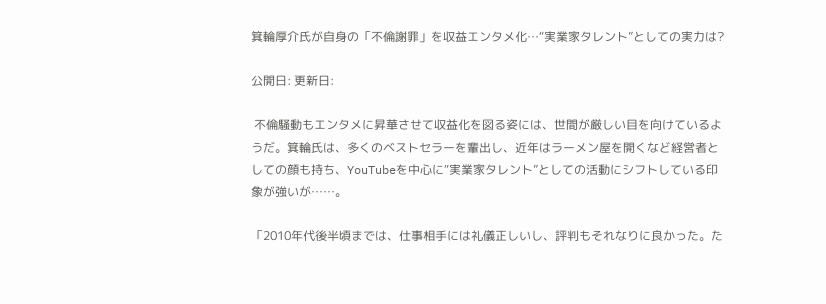箕輪厚介氏が自身の「不倫謝罪」を収益エンタメ化…“実業家タレント”としての実力は?

公開日: 更新日:

 不倫騒動もエンタメに昇華させて収益化を図る姿には、世間が厳しい目を向けているようだ。箕輪氏は、多くのベストセラーを輩出し、近年はラーメン屋を開くなど経営者としての顔も持ち、YouTubeを中心に“実業家タレント”としての活動にシフトしている印象が強いが……。

「2010年代後半頃までは、仕事相手には礼儀正しいし、評判もそれなりに良かった。た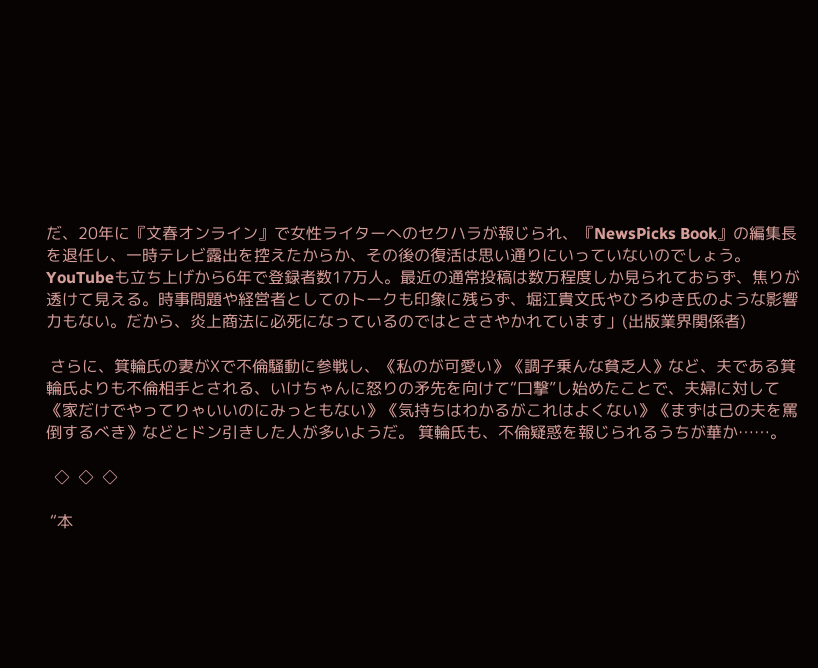だ、20年に『文春オンライン』で女性ライターへのセクハラが報じられ、『NewsPicks Book』の編集長を退任し、一時テレビ露出を控えたからか、その後の復活は思い通りにいっていないのでしょう。YouTubeも立ち上げから6年で登録者数17万人。最近の通常投稿は数万程度しか見られておらず、焦りが透けて見える。時事問題や経営者としてのトークも印象に残らず、堀江貴文氏やひろゆき氏のような影響力もない。だから、炎上商法に必死になっているのではとささやかれています」(出版業界関係者)

 さらに、箕輪氏の妻がⅩで不倫騒動に参戦し、《私のが可愛い》《調子乗んな貧乏人》など、夫である箕輪氏よりも不倫相手とされる、いけちゃんに怒りの矛先を向けて“口撃”し始めたことで、夫婦に対して《家だけでやってりゃいいのにみっともない》《気持ちはわかるがこれはよくない》《まずは己の夫を罵倒するべき》などとドン引きした人が多いようだ。 箕輪氏も、不倫疑惑を報じられるうちが華か……。

  ◇  ◇  ◇

 “本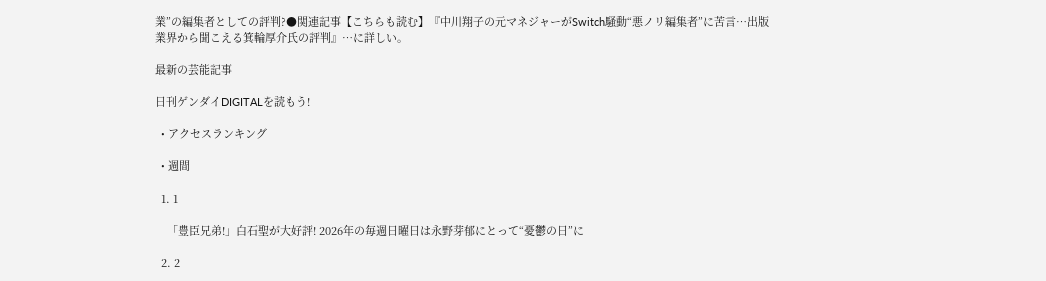業”の編集者としての評判?●関連記事【こちらも読む】『中川翔子の元マネジャーがSwitch騒動“悪ノリ編集者”に苦言…出版業界から聞こえる箕輪厚介氏の評判』…に詳しい。

最新の芸能記事

日刊ゲンダイDIGITALを読もう!

  • アクセスランキング

  • 週間

  1. 1

    「豊臣兄弟!」白石聖が大好評! 2026年の毎週日曜日は永野芽郁にとって“憂鬱の日”に

  2. 2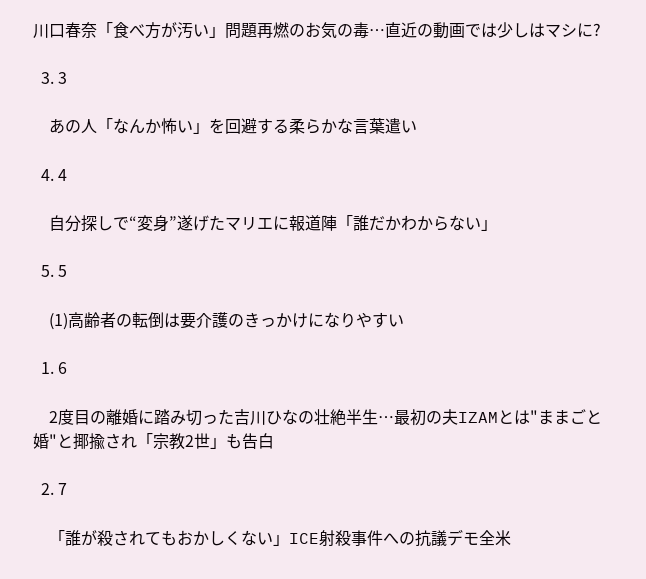川口春奈「食べ方が汚い」問題再燃のお気の毒…直近の動画では少しはマシに?

  3. 3

    あの人「なんか怖い」を回避する柔らかな言葉遣い

  4. 4

    自分探しで“変身”遂げたマリエに報道陣「誰だかわからない」

  5. 5

    (1)高齢者の転倒は要介護のきっかけになりやすい

  1. 6

    2度目の離婚に踏み切った吉川ひなの壮絶半生…最初の夫IZAMとは"ままごと婚"と揶揄され「宗教2世」も告白

  2. 7

    「誰が殺されてもおかしくない」ICE射殺事件への抗議デモ全米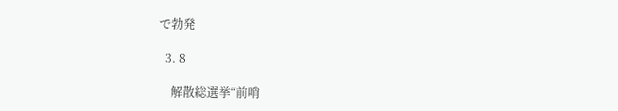で勃発

  3. 8

    解散総選挙“前哨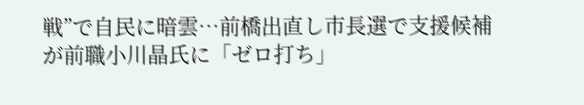戦”で自民に暗雲…前橋出直し市長選で支援候補が前職小川晶氏に「ゼロ打ち」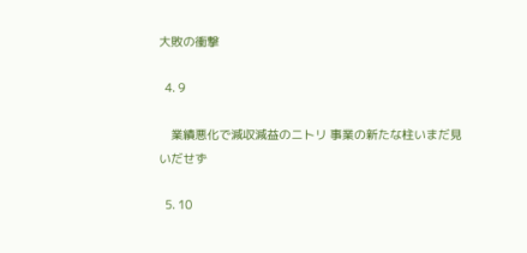大敗の衝撃

  4. 9

    業績悪化で減収減益のニトリ 事業の新たな柱いまだ見いだせず

  5. 10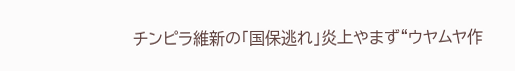チンピラ維新の「国保逃れ」炎上やまず“ウヤムヤ作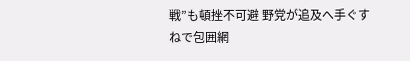戦”も頓挫不可避 野党が追及へ手ぐすねで包囲網